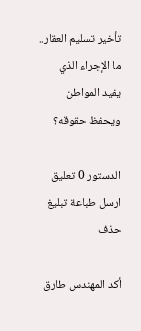تأخير تسليم العقار.. ما الإجراء الذي يفيد المواطن ويحفظ حقوقه؟

الدستور 0 تعليق ارسل طباعة تبليغ حذف

أكد المهندس طارق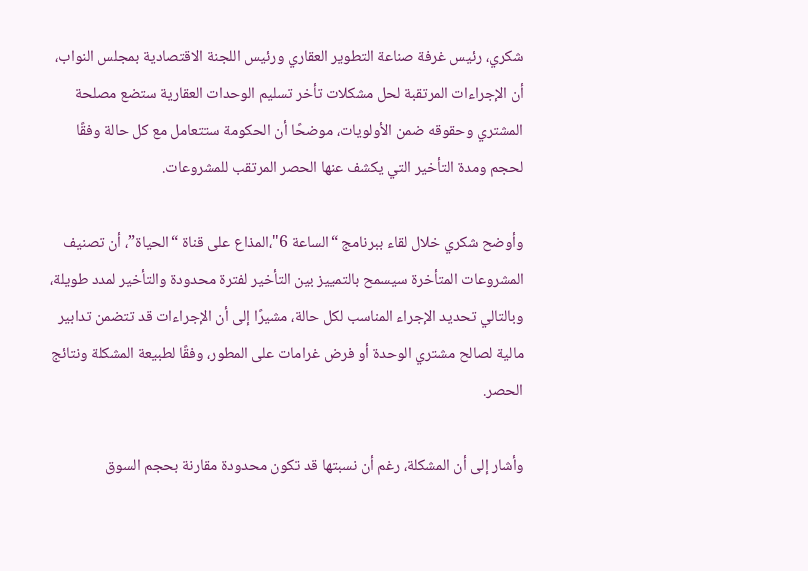شكري، رئيس غرفة صناعة التطوير العقاري ورئيس اللجنة الاقتصادية بمجلس النواب، أن الإجراءات المرتقبة لحل مشكلات تأخر تسليم الوحدات العقارية ستضع مصلحة المشتري وحقوقه ضمن الأولويات، موضحًا أن الحكومة ستتعامل مع كل حالة وفقًا لحجم ومدة التأخير التي يكشف عنها الحصر المرتقب للمشروعات.

وأوضح شكري خلال لقاء ببرنامج “الساعة 6"،المذاع على قناة “الحياة”، أن تصنيف المشروعات المتأخرة سيسمح بالتمييز بين التأخير لفترة محدودة والتأخير لمدد طويلة، وبالتالي تحديد الإجراء المناسب لكل حالة، مشيرًا إلى أن الإجراءات قد تتضمن تدابير مالية لصالح مشتري الوحدة أو فرض غرامات على المطور، وفقًا لطبيعة المشكلة ونتائج الحصر.

وأشار إلى أن المشكلة، رغم أن نسبتها قد تكون محدودة مقارنة بحجم السوق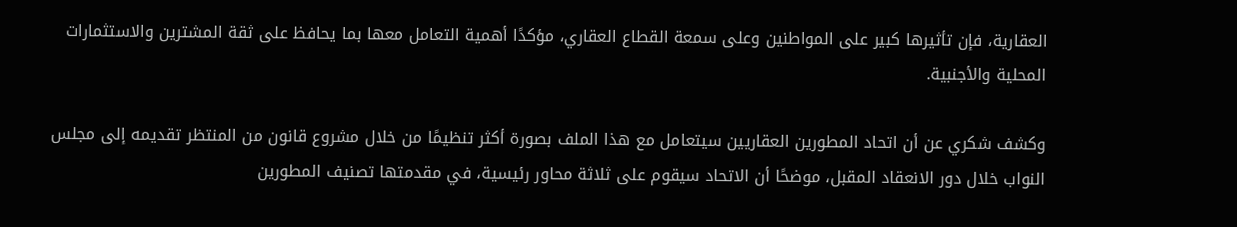العقارية، فإن تأثيرها كبير على المواطنين وعلى سمعة القطاع العقاري، مؤكدًا أهمية التعامل معها بما يحافظ على ثقة المشترين والاستثمارات المحلية والأجنبية.

وكشف شكري عن أن اتحاد المطورين العقاريين سيتعامل مع هذا الملف بصورة أكثر تنظيمًا من خلال مشروع قانون من المنتظر تقديمه إلى مجلس النواب خلال دور الانعقاد المقبل، موضحًا أن الاتحاد سيقوم على ثلاثة محاور رئيسية، في مقدمتها تصنيف المطورين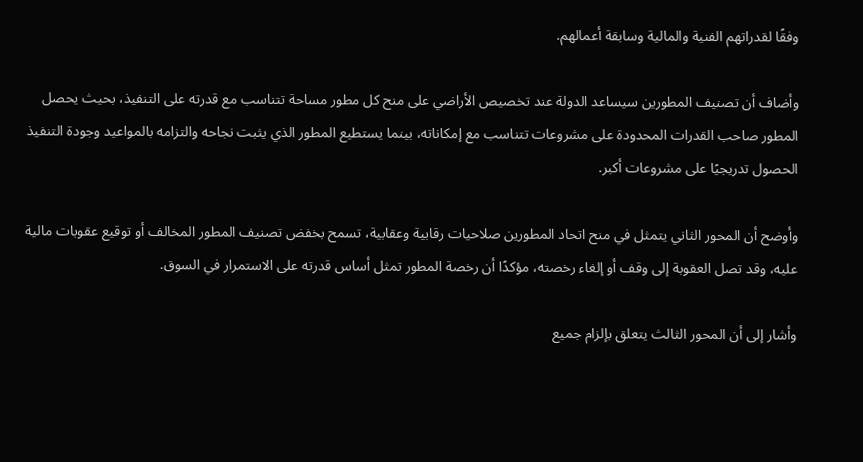وفقًا لقدراتهم الفنية والمالية وسابقة أعمالهم.

وأضاف أن تصنيف المطورين سيساعد الدولة عند تخصيص الأراضي على منح كل مطور مساحة تتناسب مع قدرته على التنفيذ، بحيث يحصل المطور صاحب القدرات المحدودة على مشروعات تتناسب مع إمكاناته، بينما يستطيع المطور الذي يثبت نجاحه والتزامه بالمواعيد وجودة التنفيذ الحصول تدريجيًا على مشروعات أكبر.

وأوضح أن المحور الثاني يتمثل في منح اتحاد المطورين صلاحيات رقابية وعقابية، تسمح بخفض تصنيف المطور المخالف أو توقيع عقوبات مالية عليه، وقد تصل العقوبة إلى وقف أو إلغاء رخصته، مؤكدًا أن رخصة المطور تمثل أساس قدرته على الاستمرار في السوق.

وأشار إلى أن المحور الثالث يتعلق بإلزام جميع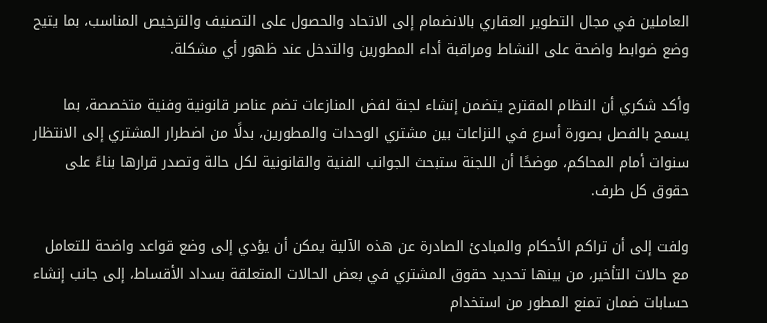العاملين في مجال التطوير العقاري بالانضمام إلى الاتحاد والحصول على التصنيف والترخيص المناسب، بما يتيح وضع ضوابط واضحة على النشاط ومراقبة أداء المطورين والتدخل عند ظهور أي مشكلة.

وأكد شكري أن النظام المقترح يتضمن إنشاء لجنة لفض المنازعات تضم عناصر قانونية وفنية متخصصة، بما يسمح بالفصل بصورة أسرع في النزاعات بين مشتري الوحدات والمطورين، بدلًا من اضطرار المشتري إلى الانتظار سنوات أمام المحاكم، موضحًا أن اللجنة ستبحث الجوانب الفنية والقانونية لكل حالة وتصدر قرارها بناءً على حقوق كل طرف.

ولفت إلى أن تراكم الأحكام والمبادئ الصادرة عن هذه الآلية يمكن أن يؤدي إلى وضع قواعد واضحة للتعامل مع حالات التأخير، من بينها تحديد حقوق المشتري في بعض الحالات المتعلقة بسداد الأقساط، إلى جانب إنشاء حسابات ضمان تمنع المطور من استخدام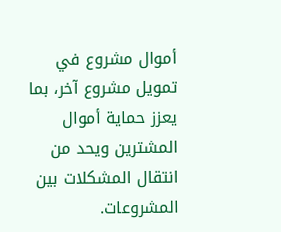أموال مشروع في تمويل مشروع آخر، بما يعزز حماية أموال المشترين ويحد من انتقال المشكلات بين المشروعات.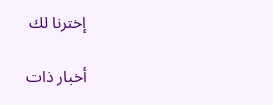إخترنا لك

أخبار ذات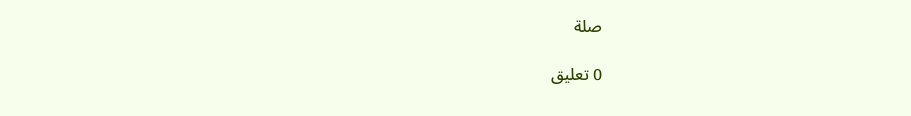صلة

0 تعليق